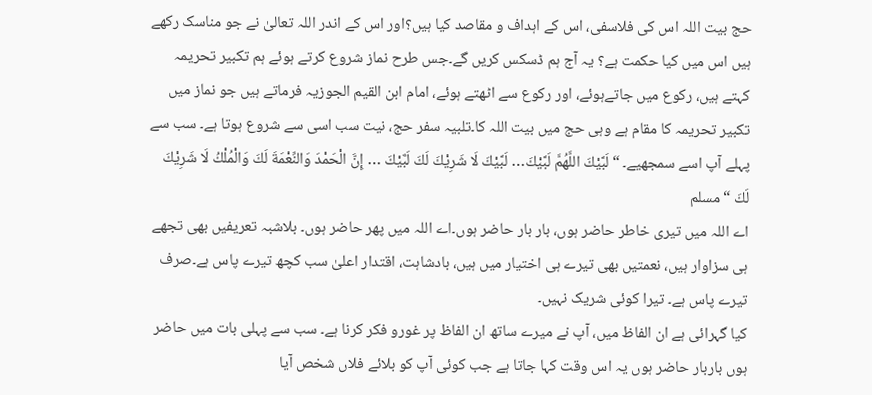حج بیت اللہ اس کی فلاسفی، اس کے اہداف و مقاصد کیا ہیں؟اور اس کے اندر اللہ تعالیٰ نے جو مناسک رکھے ہیں اس میں کیا حکمت ہے؟ یہ آج ہم ڈسکس کریں گے۔جس طرح نماز شروع کرتے ہوئے ہم تکبیر تحریمہ کہتے ہیں، رکوع میں جاتےہوئے، اور رکوع سے اٹھتے ہوئے، امام ابن القیم الجوزیہ فرماتے ہیں جو نماز میں تکبیر تحریمہ کا مقام ہے وہی حج میں بیت اللہ کا۔تلبیہ سفر حج، نیت سب اسی سے شروع ہوتا ہے۔ سب سے پہلے آپ اسے سمجھیے۔ “لَبَّيْكَ اللَّهُمَّ لَبَّيْكَ… لَبَّيْكَ لَا شَرِيْكَ لَكَ لَبَّيْكَ … إِنَّ الْحَمْدَ وَالنِّعْمَةَ لَكَ وَالْمُلْكُ لَا شَرِيْكَ لَكَ “مسلم
اے اللہ میں تیری خاطر حاضر ہوں، بار بار حاضر ہوں۔اے اللہ میں پھر حاضر ہوں۔ بلاشبہ تعریفیں بھی تجھے ہی سزاوار ہیں، نعمتیں بھی تیرے ہی اختیار میں ہیں، بادشاہت، اقتدار اعلیٰ سب کچھ تیرے پاس ہے۔صرف تیرے پاس ہے۔ تیرا کوئی شریک نہیں۔
کیا گہرائی ہے ان الفاظ میں، آپ نے میرے ساتھ ان الفاظ پر غورو فکر کرنا ہے۔ سب سے پہلی بات میں حاضر ہوں باربار حاضر ہوں یہ اس وقت کہا جاتا ہے جب کوئی آپ کو بلائے فلاں شخص آیا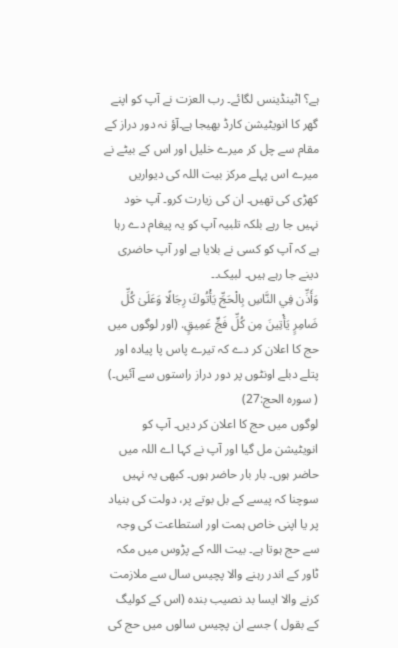ہے؟ اٹینڈینس لگائے۔ رب العزت نے آپ کو اپنے گھر کا انویٹیشن کارڈ بھیجا ہے۔آؤ نہ دور دراز کے مقام سے چل کر میرے خلیل اور اس کے بیٹے نے میرے اس پہلے مرکز بیت اللہ کی دیواریں کھڑی کی تھیں۔ ان کی زیارت کرو۔ آپ خود نہیں جا رہے بلکہ تلبیہ آپ کو یہ پیغام دے رہا ہے کہ آپ کو کسی نے بلایا ہے اور آپ حاضری دینے جا رہے ہیں۔ لبیک۔۔
وَأَذِّن فِي النَّاسِ بِالْحَجِّ يَأْتُوكَ رِجَالًا وَعَلَىٰ كُلِّ ضَامِرٍ يَأْتِينَ مِن كُلِّ فَجٍّ عَمِيقٍ. (اور لوگوں میں حج کا اعلان کر دے کہ تیرے پاس پا پیادہ اور پتلے دبلے اونٹوں پر دور دراز راستوں سے آئیں۔) ( سوره الحج:27)
لوگوں میں حج کا اعلان کر دیں۔ آپ کو انویٹیشن مل گیا اور آپ نے کہا اے اللہ میں حاضر ہوں۔ بار بار حاضر ہوں۔ کبھی یہ نہیں سوچنا کہ پیسے کے بل بوتے پر، دولت کی بنیاد پر یا اپنی خاص ہمت اور استطاعت کی وجہ سے حج ہوتا ہے۔ بیت اللہ کے پڑوس میں مکہ ٹاور کے اندر رہنے والا پچیس سال سے ملازمت کرنے والا ایسا بد نصیب بندہ (اس کے کولیگ کے بقول ) جسے ان پچیس سالوں میں حج کی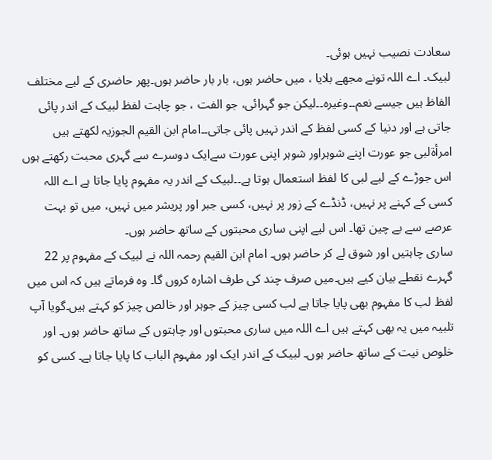سعادت نصیب نہیں ہوئی۔
لبیک۔ اے اللہ تونے مجھے بلایا ، میں حاضر ہوں، بار بار حاضر ہوں۔پھر حاضری کے لیے مختلف الفاظ ہیں جیسے نعم۔۔وغیرہ۔۔لیکن جو گہرائی، جو الفت ، جو چاہت لفظ لبیک کے اندر پائی جاتی ہے اور دنیا کے کسی لفظ کے اندر نہیں پائی جاتی۔۔امام ابن القیم الجوزیہ لکھتے ہیں امرأةلبى جو عورت اپنے شوہراور شوہر اپنی عورت سےایک دوسرے سے گہری محبت رکھتے ہوں اس جوڑے کے لیے لبی کا لفظ استعمال ہوتا ہے۔۔لبیک کے اندر یہ مفہوم پایا جاتا ہے اے اللہ کسی کے کہنے پر نہیں، ڈنڈے کے زور پر نہیں، کسی جبر اور پریشر میں نہیں، میں تو بہت عرصے سے بے چین تھا۔ اس لیے اپنی ساری محبتوں کے ساتھ حاضر ہوں۔
ساری چاہتیں اور شوق لے کر حاضر ہوں۔ امام ابن القیم رحمہ اللہ نے لبیک کے مفہوم پر 22 گہرے نقطے بیان کیے ہیں۔میں صرف چند کی طرف اشارہ کروں گا۔ وہ فرماتے ہیں کہ اس میں لفظ لب کا مفہوم بھی پایا جاتا ہے لب کسی چیز کے جوہر اور خالص چیز کو کہتے ہیں۔گویا آپ تلبیہ میں یہ بھی کہتے ہیں اے اللہ میں ساری محبتوں اور چاہتوں کے ساتھ حاضر ہوں۔ اور خلوص نیت کے ساتھ حاضر ہوں۔ لبیک کے اندر ایک اور مفہوم الباب کا پایا جاتا ہے۔ کسی کو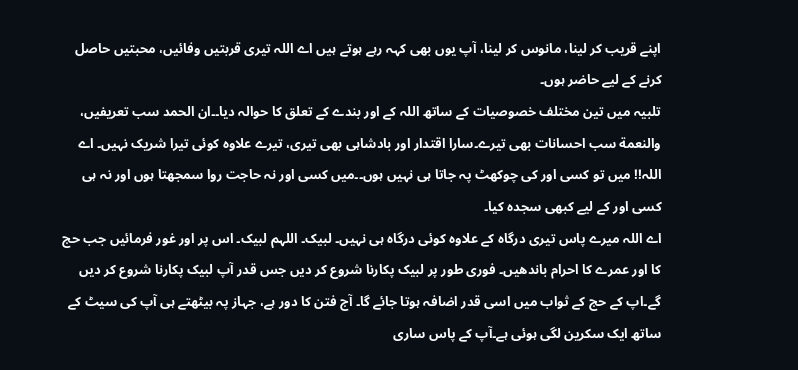اپنے قریب کر لینا، مانوس کر لینا، آپ یوں بھی کہہ رہے ہوتے ہیں اے اللہ تیری قربتیں وفائیں، محبتیں حاصل کرنے کے لیے حاضر ہوں۔
تلبیہ میں تین مختلف خصوصیات کے ساتھ اللہ کے اور بندے کے تعلق کا حوالہ دیا۔۔ان الحمد سب تعریفیں، والنعمة سب احسانات بھی تیرے۔سارا اقتدار اور بادشاہی بھی تیری، تیرے علاوہ کوئی تیرا شریک نہیں۔ اے اللہ!! میں تو کسی اور کی چوکھٹ پہ جاتا ہی نہیں ہوں۔۔میں کسی اور نہ حاجت روا سمجھتا ہوں اور نہ ہی کسی اور کے لیے کبھی سجدہ کیا۔
اے اللہ میرے پاس تیری درگاہ کے علاوہ کوئی درگاہ ہی نہیں۔ لبیک۔ اللہم لبیک۔ اس پر اور غور فرمائیں جب حج کا اور عمرے کا احرام باندھیں۔ فوری طور پر لبیک پکارنا شروع کر دیں جس قدر آپ لبیک پکارنا شروع کر دیں گے۔اپ کے حج کے ثواب میں اسی قدر اضافہ ہوتا جائے گا۔ آج فتن کا دور ہے، جہاز پہ بیٹھتے ہی آپ کی سیٹ کے ساتھ ایک سکرین لگی ہوئی ہے۔آپ کے پاس ساری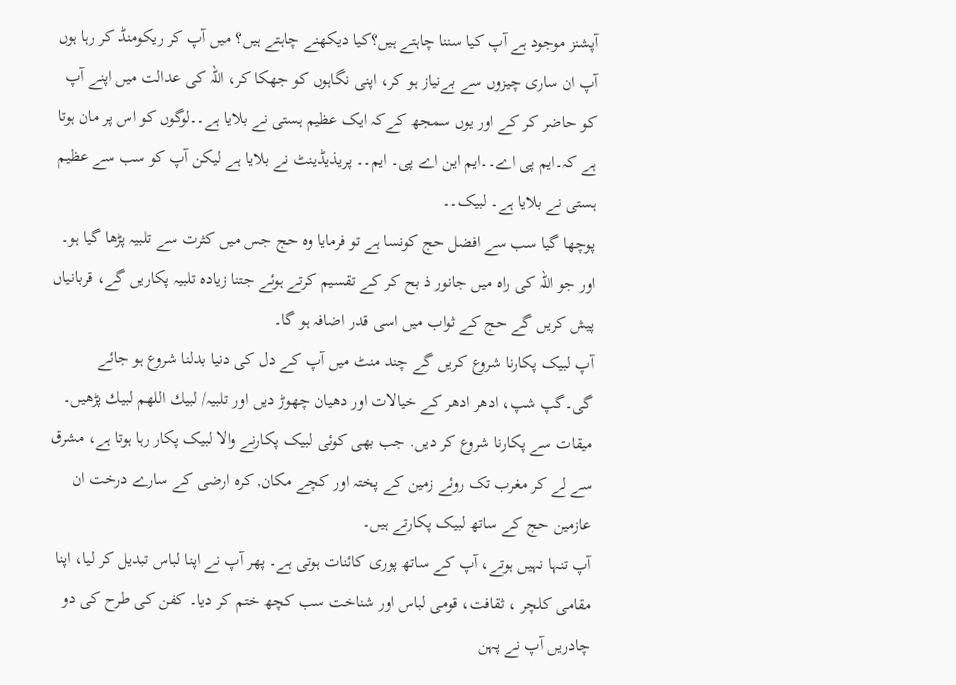آپشنز موجود ہے آپ کیا سننا چاہتے ہیں؟کیا دیکھنے چاہتے ہیں؟ میں آپ کر ریکومنڈ کر رہا ہوں آپ ان ساری چیزوں سے بےنیاز ہو کر، اپنی نگاہوں کو جھکا کر، اللہ کی عدالت میں اپنے آپ کو حاضر کر کے اور یوں سمجھ کےکہ ایک عظیم ہستی نے بلایا ہے۔۔لوگوں کو اس پر مان ہوتا ہے کہ۔ایم پی اے۔۔ایم این اے پی۔ ایم۔۔ پریذیڈینٹ نے بلایا ہے لیکن آپ کو سب سے عظیم ہستی نے بلایا ہے۔ لبیک۔۔
پوچھا گیا سب سے افضل حج کونسا ہے تو فرمایا وہ حج جس میں کثرت سے تلبیہ پڑھا گیا ہو۔ اور جو اللہ کی راہ میں جانور ذ بح کر کے تقسیم کرتے ہوئے جتنا زیادہ تلبیہ پکاریں گے، قربانیاں پیش کریں گے حج کے ثواب میں اسی قدر اضافہ ہو گا۔
آپ لبیک پکارنا شروع کریں گے چند منٹ میں آپ کے دل کی دنیا بدلنا شروع ہو جائے گی۔گپ شپ، ادھر ادھر کے خیالات اور دھیان چھوڑ دیں اور تلبیہ/ لبیك اللهم لبيك پڑھیں۔ میقات سے پکارنا شروع کر دیں. جب بھی کوئی لبیک پکارنے والا لبیک پکار رہا ہوتا ہے، مشرق سے لے کر مغرب تک روئے زمین کے پختہ اور کچے مکان, کرہ ارضی کے سارے درخت ان عازمین حج کے ساتھ لبیک پکارتے ہیں۔
آپ تنہا نہیں ہوتے، آپ کے ساتھ پوری کائنات ہوتی ہے۔ پھر آپ نے اپنا لباس تبدیل کر لیا، اپنا مقامی کلچر ، ثقافت، قومی لباس اور شناخت سب کچھ ختم کر دیا۔ کفن کی طرح کی دو چادریں آپ نے پہن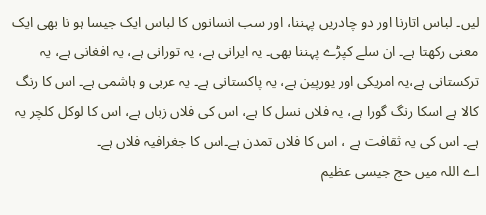لیں۔ لباس اتارنا اور دو چادریں پہننا، اور سب انسانوں کا لباس ایک جیسا ہو نا بھی ایک معنی رکھتا ہے۔ ان سلے کپڑے پہننا بھی۔ یہ ایرانی ہے، یہ تورانی ہے، یہ افغانی ہے، یہ ترکستانی ہے،یہ امریکی اور یورپین ہے، یہ پاکستانی ہے۔ یہ عربی و ہاشمی ہے۔ اس کا رنگ کالا ہے اسکا رنگ گورا ہے، یہ فلاں نسل کا ہے، اس کی فلاں زباں ہے، اس کا لوکل کلچر یہ ہے۔ اس کی یہ ثقافت ہے ، اس کا فلاں تمدن ہے۔اس کا جغرافیہ فلاں ہے۔
اے اللہ میں حج جیسی عظیم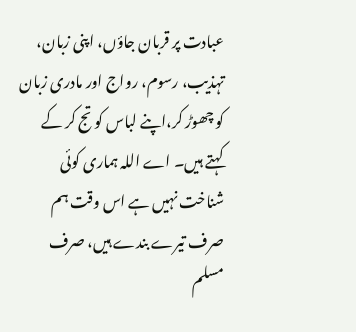عبادت پر قربان جاؤں، اپنی زبان، تہذیب، رسوم، رواج اور مادری زبان کو چھوڑ کر،اپنے لباس کو تج کر کے کہتے ہیں۔ اے اللہ ہماری کوئی شناخت نہیں ہے اس وقت ہم صرف تیرے بندے ہیں، صرف مسلم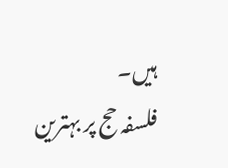ہیں۔
فلسفہ حج پر بہترین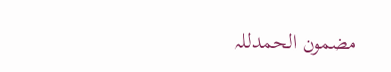مضمون الحمدللہ